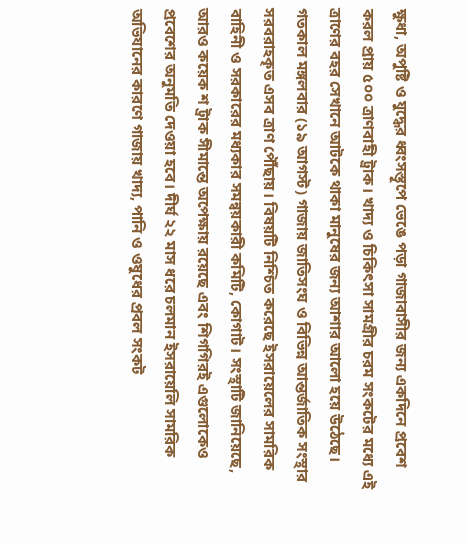ক্ষুধা, অপুষ্টি ও যুদ্ধের ধ্বংসস্তূপে ভেঙে পড়া গাজাবাসীর জন্য একদিনে প্রবেশ করল প্রায় ৫০০ ত্রাণবাহী ট্রাক। খাদ্য ও চিকিৎসা সামগ্রীর চরম সংকটের মধ্যে এই ত্রাণের বহর সেখানে আটকে থাকা মানুষের জন্য আশার আলো হয়ে উঠেছে।
গতকাল মঙ্গলবার (১৯ আগস্ট) গাজায় জাতিসংঘ ও বিভিন্ন আন্তর্জাতিক সংস্থার সরবরাহকৃত এসব ত্রাণ পৌঁছায়। বিষয়টি নিশ্চিত করেছে ইসরায়েলের সামরিক বাহিনী ও সরকারের মধ্যকার সমন্বয়কারী কমিটি, কোগাট। সংস্থাটি জানিয়েছে, আরও কয়েক শ ট্রাক সীমান্তে অপেক্ষায় রয়েছে এবং শিগগিরই এগুলোকেও প্রবেশের অনুমতি দেওয়া হবে। দীর্ঘ ২২ মাস ধরে চলমান ইসরায়েলি সামরিক অভিযানের কারণে গাজায় খাদ্য, পানি ও ওষুধের প্রবল সংকট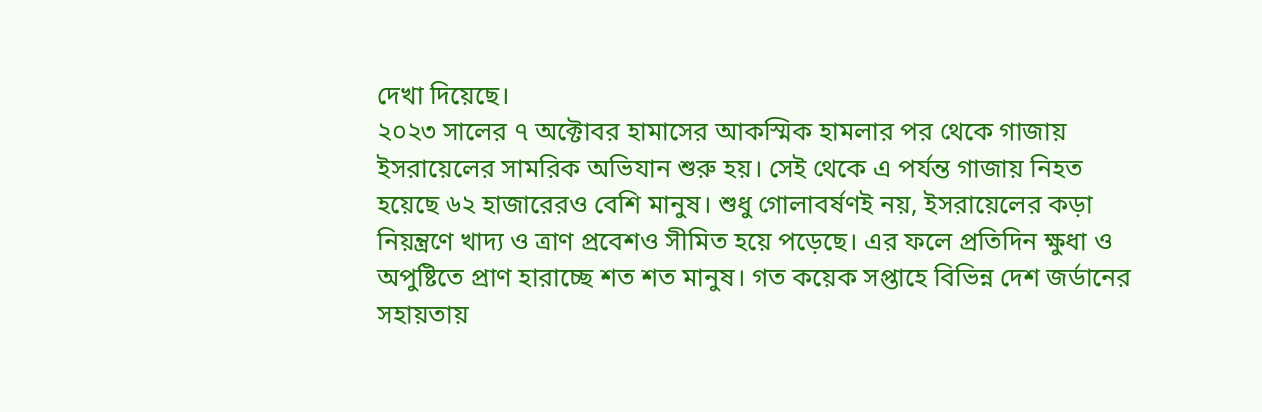দেখা দিয়েছে।
২০২৩ সালের ৭ অক্টোবর হামাসের আকস্মিক হামলার পর থেকে গাজায় ইসরায়েলের সামরিক অভিযান শুরু হয়। সেই থেকে এ পর্যন্ত গাজায় নিহত হয়েছে ৬২ হাজারেরও বেশি মানুষ। শুধু গোলাবর্ষণই নয়, ইসরায়েলের কড়া নিয়ন্ত্রণে খাদ্য ও ত্রাণ প্রবেশও সীমিত হয়ে পড়েছে। এর ফলে প্রতিদিন ক্ষুধা ও অপুষ্টিতে প্রাণ হারাচ্ছে শত শত মানুষ। গত কয়েক সপ্তাহে বিভিন্ন দেশ জর্ডানের সহায়তায়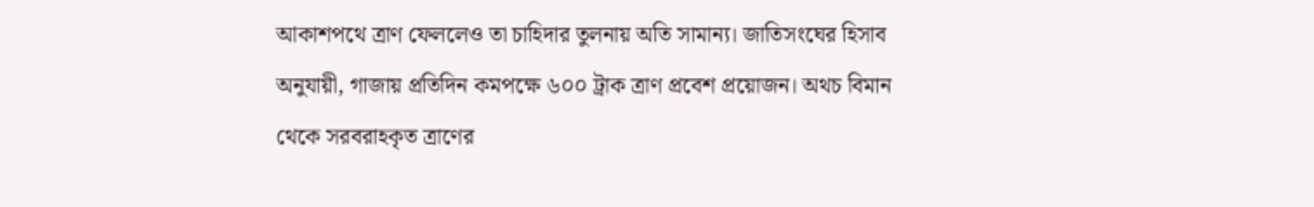আকাশপথে ত্রাণ ফেললেও তা চাহিদার তুলনায় অতি সামান্য। জাতিসংঘের হিসাব অনুযায়ী, গাজায় প্রতিদিন কমপক্ষে ৬০০ ট্রাক ত্রাণ প্রবেশ প্রয়োজন। অথচ বিমান থেকে সরবরাহকৃত ত্রাণের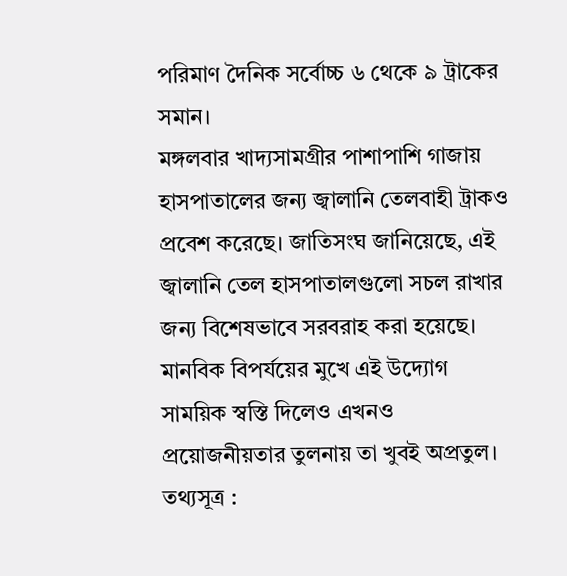পরিমাণ দৈনিক সর্বোচ্চ ৬ থেকে ৯ ট্রাকের সমান।
মঙ্গলবার খাদ্যসামগ্রীর পাশাপাশি গাজায় হাসপাতালের জন্য জ্বালানি তেলবাহী ট্রাকও প্রবেশ করেছে। জাতিসংঘ জানিয়েছে, এই জ্বালানি তেল হাসপাতালগুলো সচল রাখার জন্য বিশেষভাবে সরবরাহ করা হয়েছে। মানবিক বিপর্যয়ের মুখে এই উদ্যোগ সাময়িক স্বস্তি দিলেও এখনও প্রয়োজনীয়তার তুলনায় তা খুবই অপ্রতুল।
তথ্যসূত্র :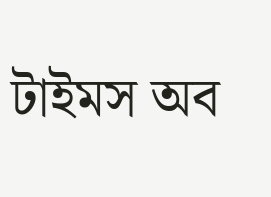টাইমস অব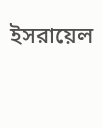ইসরায়েল